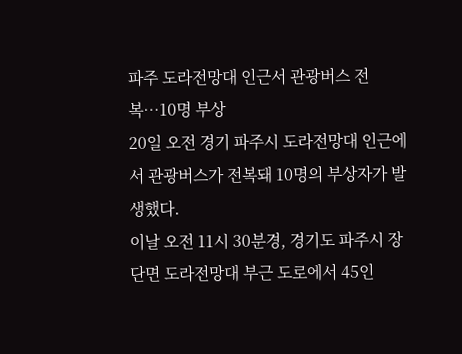파주 도라전망대 인근서 관광버스 전복…10명 부상
20일 오전 경기 파주시 도라전망대 인근에서 관광버스가 전복돼 10명의 부상자가 발생했다.
이날 오전 11시 30분경, 경기도 파주시 장단면 도라전망대 부근 도로에서 45인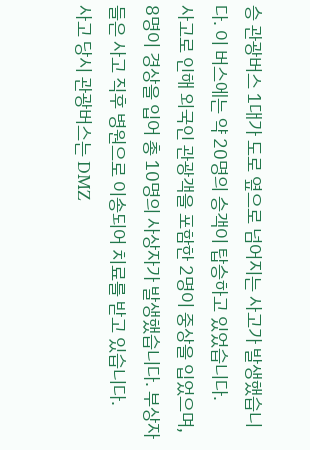승 관광버스 1대가 도로 옆으로 넘어지는 사고가 발생했습니다. 이 버스에는 약 20명의 승객이 탑승하고 있었습니다.
사고로 인해 외국인 관광객을 포함한 2명이 중상을 입었으며, 8명이 경상을 입어 총 10명의 사상자가 발생했습니다. 부상자들은 사고 직후 병원으로 이송되어 치료를 받고 있습니다.
사고 당시 관광버스는 DMZ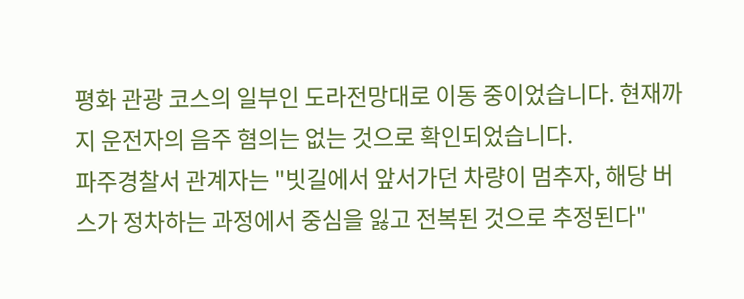평화 관광 코스의 일부인 도라전망대로 이동 중이었습니다. 현재까지 운전자의 음주 혐의는 없는 것으로 확인되었습니다.
파주경찰서 관계자는 "빗길에서 앞서가던 차량이 멈추자, 해당 버스가 정차하는 과정에서 중심을 잃고 전복된 것으로 추정된다"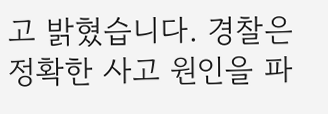고 밝혔습니다. 경찰은 정확한 사고 원인을 파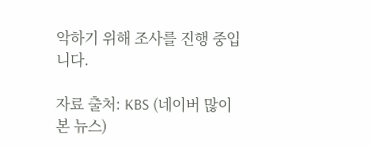악하기 위해 조사를 진행 중입니다.

자료 출처: KBS (네이버 많이 본 뉴스)